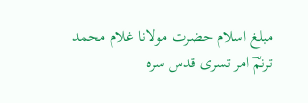مبلغ اسلام حضرت مولانا غلام محمد ترنمؔ امر تسری قدس سرہ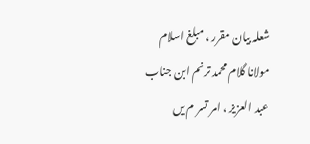شعلہ بیان مقرر ، مبلغ اسلام مولانا گلام محمد ترنم ابن جناب عبد العزیز ، امر تسر م یں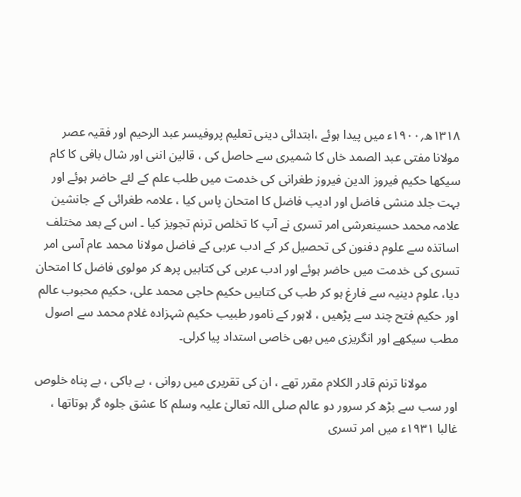۱۳۱۸ھ؍۱۹۰۰ء میں پیدا ہوئے ،ابتدائی دینی تعلیم پروفیسر عبد الرحیم اور فقیہ عصر مولانا مفتی عبد الصمد خاں کا شمیری سے حاصل کی ، قالین اننی اور شال بافی کا کام سیکھا حکیم فیروز الدین فیروز طغرانی کی خدمت میں طلب علم کے لئے حاضر ہوئے اور بہت جلد منشی فاضل اور ادیب فاضل کا امتحان پاس کیا ، علامہ طغرائی کے جانشین علامہ محمد حسینعرشی امر تسری نے آپ کا تخلص ترنم تجویز کیا ۔ اس کے بعد مختلف اساتذہ سے علوم دفنون کی تحصیل کر کے ادب عربی کے فاضل مولانا محمد عام آسی امر تسری کی خدمت میں حاضر ہوئے اور ادب عربی کی کتابیں پرھ کر مولوی فاضل کا امتحان دیا، علوم دینیہ سے فارغ ہو کر طب کی کتابیں حکیم حاجی محمد علی، حکیم محبوب عالم اور حکیم فتح چند سے پڑھیں ، لاہور کے نامور طبیب حکیم شہزادہ غلام محمد سے اصول مطب سیکھے اور انگریزی میں بھی خاصی استداد پیا کرلی۔

          مولانا ترنم قادر الکلام مقرر تھے ، ان کی تقریری میں روانی ، بے باکی ، بے پناہ خلوص اور سب سے بڑھ کر سرور دو عالم صلی اللہ تعالیٰ علیہ وسلم کا عشق جلوہ گر ہوتاتھا ، غالبا ۱۹۳۱ء میں امر تسری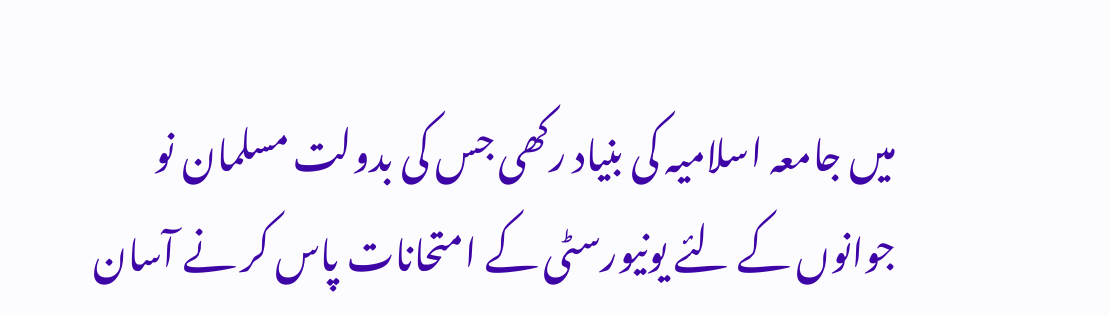میں جامعہ اسلامیہ کی بنیاد رکھی جس کی بدولت مسلمان نو جوانوں کے لئے یونیورسٹی کے امتحانات پاس کر نے آسان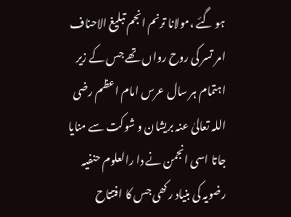ہو گئے ،مولانا ترنم انجم تبلیغ الاحناف امر تسر کی روح رواں تھے جس کے زیر اہتمام ہر سال عرس امام اعظم رضی اللہ تعالیٰ عنہ بریشان و شوکت سے منایا جاتا اسی انجمن نے دا رالعلوم حنفیہ رضویہ کی بنیاد رکھی جس کا افتتاح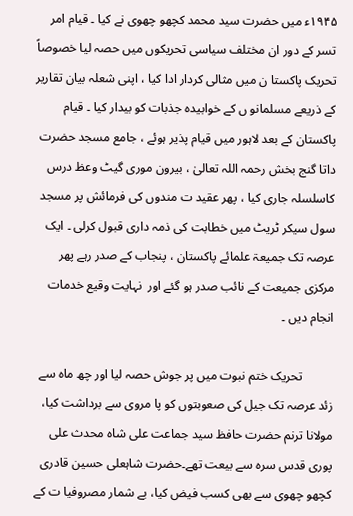۱۹۴۵ء میں حضرت سید محمد کچھو چھوی نے کیا ۔ قیام امر تسر کے دور ان مختلف سیاسی تحریکوں میں حصہ لیا خصوصاً تحریک پاکستا ن میں مثالی کردار ادا کیا ، اپنی شعلہ بیان تقاریر کے ذریعے مسلمانو ں کے خوابیدہ جذبات کو بیدار کیا ۔ قیام پاکستان کے بعد لاہور میں قیام پذیر ہوئے ، جامع مسجد حضرت داتا گنج بخش رحمہ اللہ تعالیٰ ، بیرون موری گیٹ وعظ درس کاسلسلہ جاری کیا ، پھر عقید ت مندوں کی فرمائش پر مسجد سول سیکر ٹریٹ میں خطابت کی ذمہ داری قبول کرلی ۔ ایک عرصہ تک جمیعۃ علمائے پاکستان ، پنجاب کے صدر رہے پھر مرکزی جمیعت کے نائب صدر ہو گئے اور  نہایت وقیع خدمات انجام دیں ۔

          تحریک ختم نبوت میں پر جوش حصہ لیا اور چھ ماہ سے زئد عرصہ تک جیل کی صعوبتوں کو پا مروی سے برداشت کیا، مولانا ترنم حضرت حافظ سید جماعت علی شاہ محدث علی پوری قدس سرہ سے بیعت تھے۔حضرت شاہعلی حسین قادری کچھو چھوی سے بھی کسب فیض کیا، بے شمار مصروفیا ت کے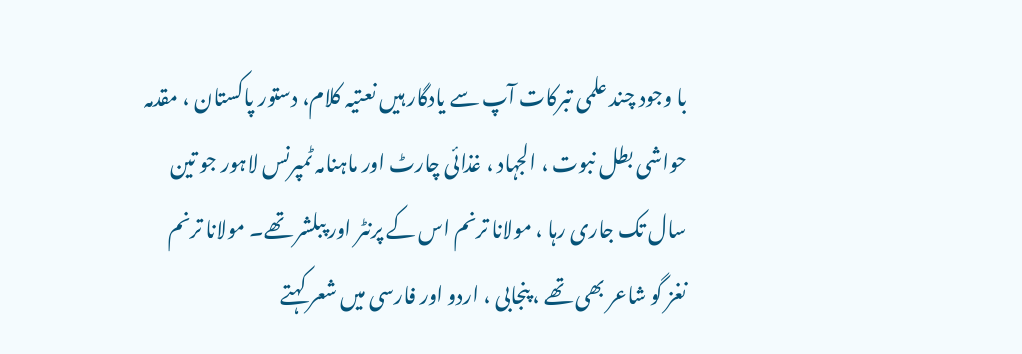با وجود چند علمی تبرکات آپ سے یادگار ہیں نعتیہ کلام، دستور پاکستان ، مقدمہ حواشی بطل نبوت ، الجہاد ، غذائی چارٹ اور ماہنامہ ٹمپرنس لاہور جو تین سال تک جاری رہا ، مولانا ترنم اس کے پرنٹر اور پبلشر تھے۔ مولانا ترنم نغز گو شاعر بھی تھے ، پنجابی ، اردو اور فارسی میں شعر کہتے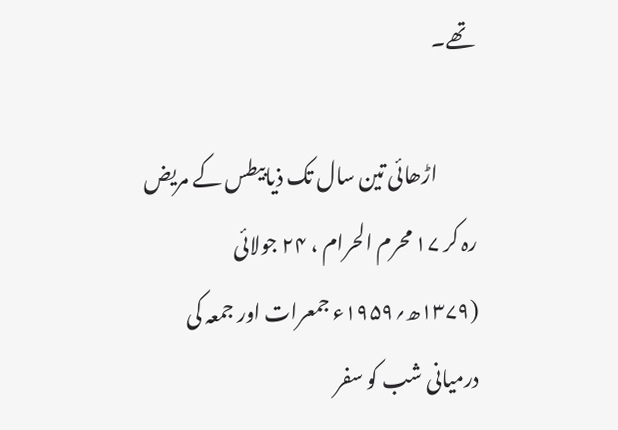تھے۔

          اڑھائی تین سال تک ذیابیطس کے مریض رہ کر ۱۷ محرم الحرام ، ۲۴ جولائی (۱۳۷۹ھ؍۱۹۵۹ء جمعرات اور جمعہ کی درمیانی شب کو سفر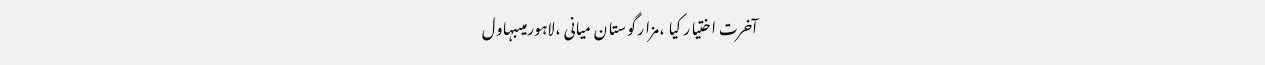آخرت اختیار کیا ،مزار گوستان میانی ،لاہور میںبہاول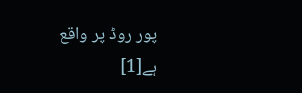پور روڈ پر واقع ہے[1]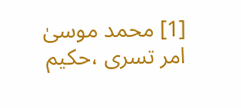[1] محمد موسیٰ امر تسری ،حکیم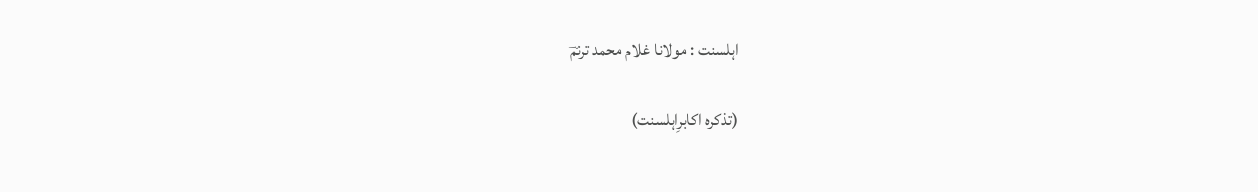اہلسنت : مولانا غلام محمد ترنمؔ

(تذکرہ اکابرِاہلسنت)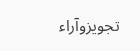تجویزوآراء